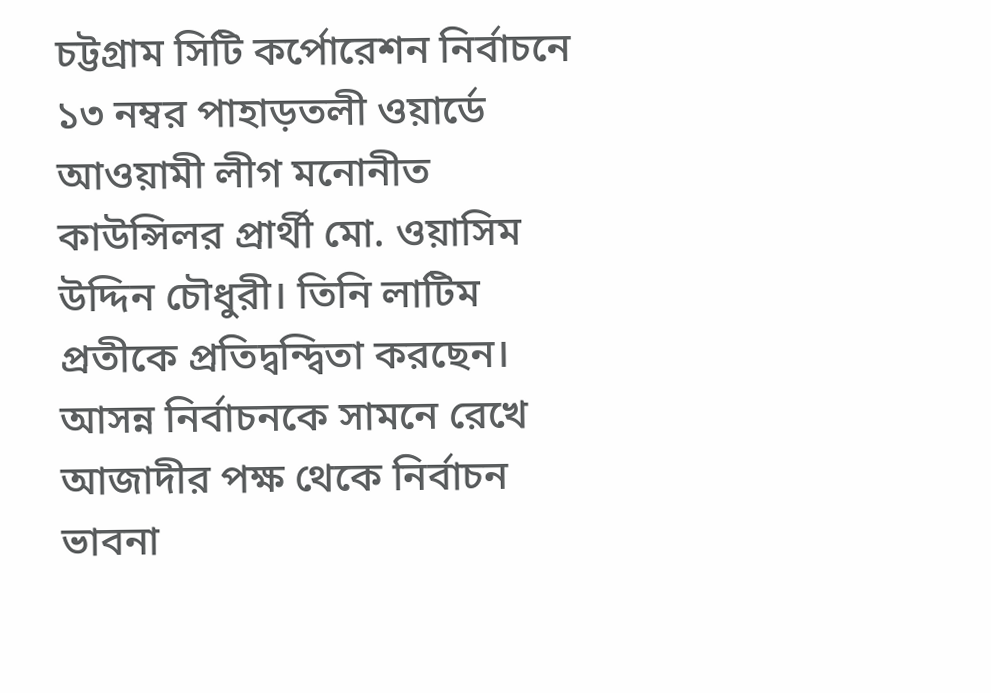চট্টগ্রাম সিটি কর্পোরেশন নির্বাচনে ১৩ নম্বর পাহাড়তলী ওয়ার্ডে আওয়ামী লীগ মনোনীত কাউন্সিলর প্রার্থী মো. ওয়াসিম উদ্দিন চৌধুরী। তিনি লাটিম প্রতীকে প্রতিদ্বন্দ্বিতা করছেন। আসন্ন নির্বাচনকে সামনে রেখে আজাদীর পক্ষ থেকে নির্বাচন ভাবনা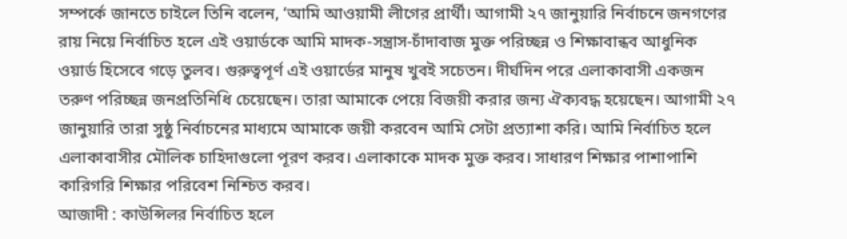সম্পর্কে জানতে চাইলে তিনি বলেন, ‘আমি আওয়ামী লীগের প্রার্থী। আগামী ২৭ জানুয়ারি নির্বাচনে জনগণের রায় নিয়ে নির্বাচিত হলে এই ওয়ার্ডকে আমি মাদক-সন্ত্রাস-চাঁদাবাজ মুক্ত পরিচ্ছন্ন ও শিক্ষাবান্ধব আধুনিক ওয়ার্ড হিসেবে গড়ে তুলব। গুরুত্বপূর্ণ এই ওয়ার্ডের মানুষ খুবই সচেতন। দীর্ঘদিন পরে এলাকাবাসী একজন তরুণ পরিচ্ছন্ন জনপ্রতিনিধি চেয়েছেন। তারা আমাকে পেয়ে বিজয়ী করার জন্য ঐক্যবদ্ধ হয়েছেন। আগামী ২৭ জানুয়ারি তারা সুষ্ঠু নির্বাচনের মাধ্যমে আমাকে জয়ী করবেন আমি সেটা প্রত্যাশা করি। আমি নির্বাচিত হলে এলাকাবাসীর মৌলিক চাহিদাগুলো পূরণ করব। এলাকাকে মাদক মুক্ত করব। সাধারণ শিক্ষার পাশাপাশি কারিগরি শিক্ষার পরিবেশ নিশ্চিত করব।
আজাদী : কাউন্সিলর নির্বাচিত হলে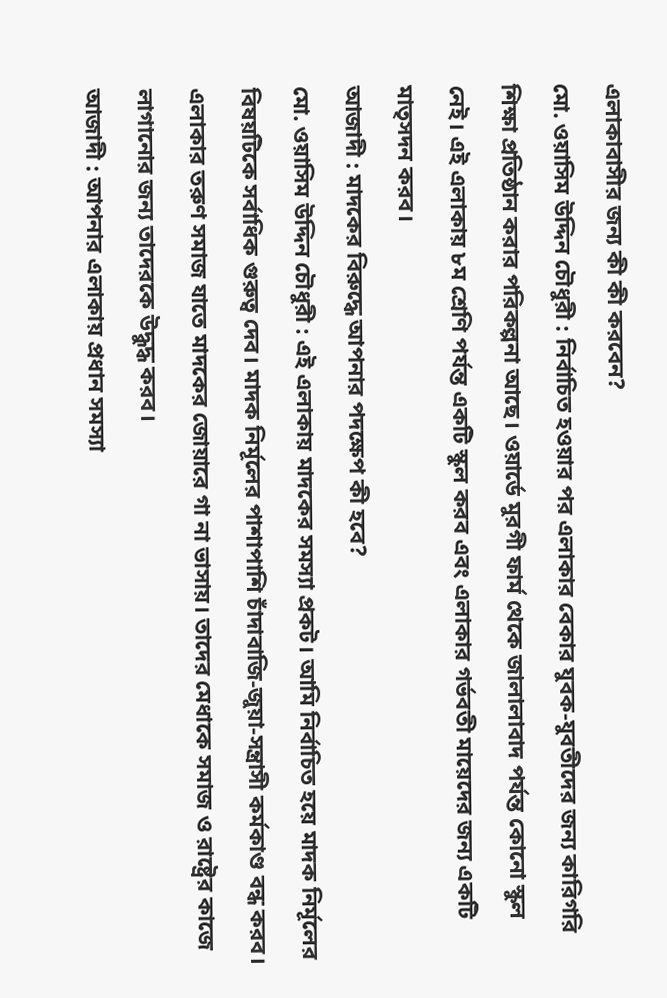এলাকাবাসীর জন্য কী কী করবেন?
মো. ওয়াসিম উদ্দিন চৌধুরী : নির্বাচিত হওয়ার পর এলাকার বেকার যুবক-যুবতীদের জন্য কারিগরি শিক্ষা প্রতিষ্ঠান করার পরিকল্পনা আছে। ওয়ার্ডে মুরগী ফার্ম থেকে জালালাবাদ পর্যন্ত কোনো স্কুল নেই। এই এলাকায় ৮ম শ্রেণি পর্যন্ত একটি স্কুল করব এবং এলাকার গর্ভবতী মায়েদের জন্য একটি মাতৃসদন করব।
আজাদী : মাদকের বিরুদ্ধে আপনার পদক্ষেপ কী হবে?
মো. ওয়াসিম উদ্দিন চৌধুরী : এই এলাকায় মাদকের সমস্যা প্রকট। আমি নির্বাচিত হয়ে মাদক নির্মূলের বিষয়টিকে সর্বাধিক গুরুত্ব দেব। মাদক নির্মূলের পাশাপাশি চাঁদাবাজি-জুয়া-সন্ত্রাসী কর্মকাণ্ড বন্ধ করব। এলাকার তরুণ সমাজ যাতে মাদকের জোয়ারে গা না ভাসায়। তাদের মেধাকে সমাজ ও রাষ্ট্রের কাজে লাগানোর জন্য তাদেরকে উদ্ধুদ্ধ করব।
আজাদী : আপনার এলাকায় প্রধান সমস্যা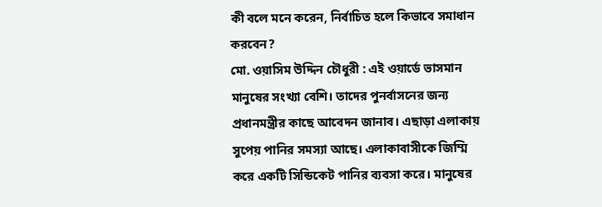কী বলে মনে করেন, নির্বাচিত হলে কিভাবে সমাধান করবেন?
মো. ওয়াসিম উদ্দিন চৌধুরী : এই ওয়ার্ডে ভাসমান মানুষের সংখ্যা বেশি। তাদের পুনর্বাসনের জন্য প্রধানমন্ত্রীর কাছে আবেদন জানাব। এছাড়া এলাকায় সুপেয় পানির সমস্যা আছে। এলাকাবাসীকে জিম্মি করে একটি সিন্ডিকেট পানির ব্যবসা করে। মানুষের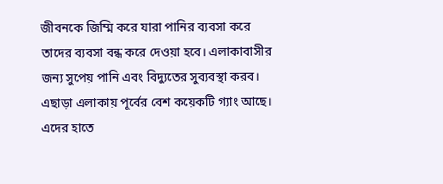জীবনকে জিম্মি করে যারা পানির ব্যবসা করে তাদের ব্যবসা বন্ধ করে দেওয়া হবে। এলাকাবাসীর জন্য সুপেয় পানি এবং বিদ্যুতের সুব্যবস্থা করব। এছাড়া এলাকায় পূর্বের বেশ কয়েকটি গ্যাং আছে। এদের হাতে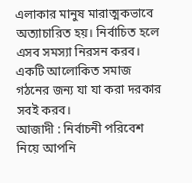এলাকার মানুষ মারাত্মকভাবে অত্যাচারিত হয়। নির্বাচিত হলে এসব সমস্যা নিরসন করব। একটি আলোকিত সমাজ গঠনের জন্য যা যা করা দরকার সবই করব।
আজাদী : নির্বাচনী পরিবেশ নিয়ে আপনি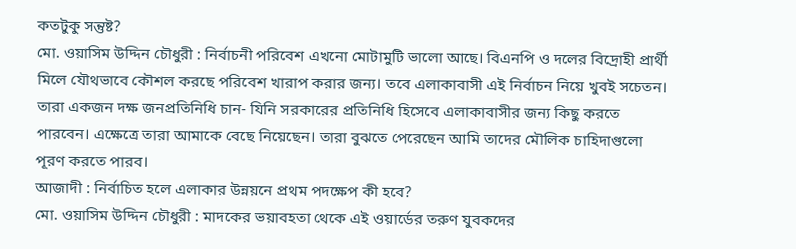কতটুকু সন্তুষ্ট?
মো. ওয়াসিম উদ্দিন চৌধুরী : নির্বাচনী পরিবেশ এখনো মোটামুটি ভালো আছে। বিএনপি ও দলের বিদ্রোহী প্রার্থী মিলে যৌথভাবে কৌশল করছে পরিবেশ খারাপ করার জন্য। তবে এলাকাবাসী এই নির্বাচন নিয়ে খুবই সচেতন। তারা একজন দক্ষ জনপ্রতিনিধি চান- যিনি সরকারের প্রতিনিধি হিসেবে এলাকাবাসীর জন্য কিছু করতে পারবেন। এক্ষেত্রে তারা আমাকে বেছে নিয়েছেন। তারা বুঝতে পেরেছেন আমি তাদের মৌলিক চাহিদাগুলো পূরণ করতে পারব।
আজাদী : নির্বাচিত হলে এলাকার উন্নয়নে প্রথম পদক্ষেপ কী হবে?
মো. ওয়াসিম উদ্দিন চৌধুরী : মাদকের ভয়াবহতা থেকে এই ওয়ার্ডের তরুণ যুবকদের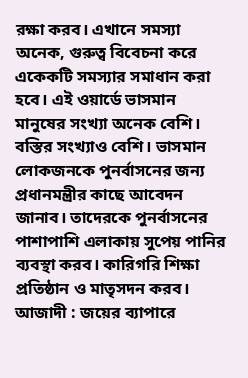রক্ষা করব। এখানে সমস্যা অনেক, গুরুত্ব বিবেচনা করে একেকটি সমস্যার সমাধান করা হবে। এই ওয়ার্ডে ভাসমান মানুষের সংখ্যা অনেক বেশি। বস্তির সংখ্যাও বেশি। ভাসমান লোকজনকে পুনর্বাসনের জন্য প্রধানমন্ত্রীর কাছে আবেদন জানাব। তাদেরকে পুনর্বাসনের পাশাপাশি এলাকায় সুপেয় পানির ব্যবস্থা করব। কারিগরি শিক্ষা প্রতিষ্ঠান ও মাতৃসদন করব।
আজাদী : জয়ের ব্যাপারে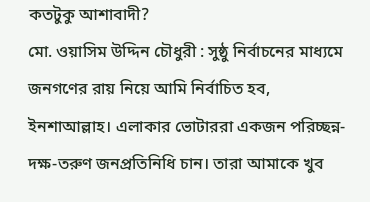কতটুকু আশাবাদী?
মো. ওয়াসিম উদ্দিন চৌধুরী : সুষ্ঠু নির্বাচনের মাধ্যমে জনগণের রায় নিয়ে আমি নির্বাচিত হব, ইনশাআল্লাহ। এলাকার ভোটাররা একজন পরিচ্ছন্ন-দক্ষ-তরুণ জনপ্রতিনিধি চান। তারা আমাকে খুব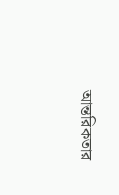আন্তরিকতার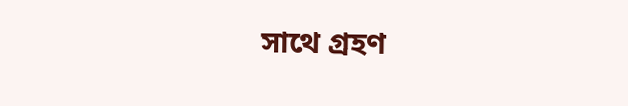সাথে গ্রহণ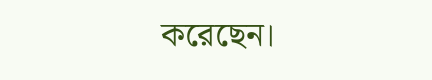করেছেন।